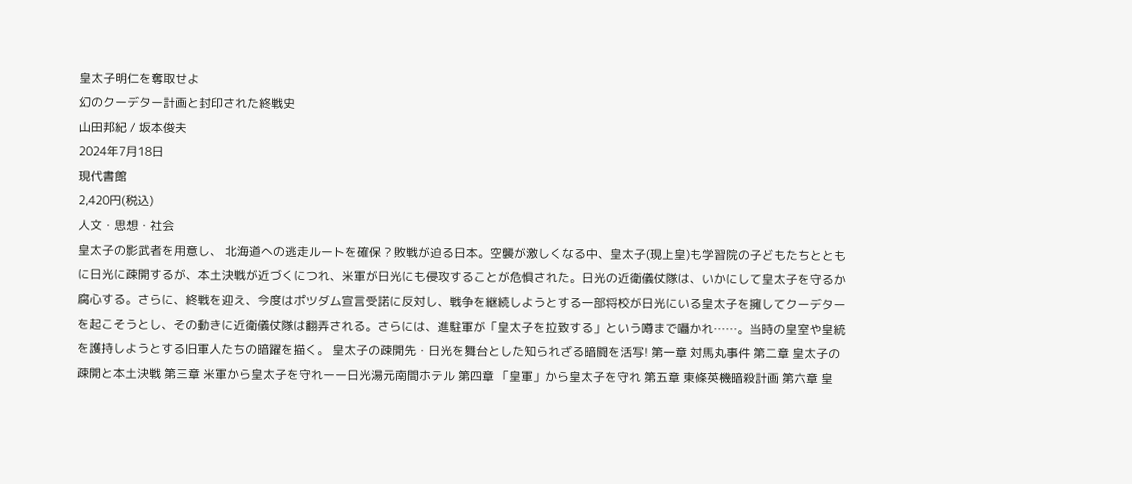皇太子明仁を奪取せよ
幻のクーデター計画と封印された終戦史
山田邦紀 / 坂本俊夫
2024年7月18日
現代書館
2,420円(税込)
人文・思想・社会
皇太子の影武者を用意し、 北海道への逃走ルートを確保 ? 敗戦が迫る日本。空襲が激しくなる中、皇太子(現上皇)も学習院の子どもたちとともに日光に疎開するが、本土決戦が近づくにつれ、米軍が日光にも侵攻することが危惧された。日光の近衛儀仗隊は、いかにして皇太子を守るか腐心する。さらに、終戦を迎え、今度はポツダム宣言受諾に反対し、戦争を継続しようとする一部将校が日光にいる皇太子を擁してクーデターを起こそうとし、その動きに近衛儀仗隊は翻弄される。さらには、進駐軍が「皇太子を拉致する」という噂まで囁かれ……。当時の皇室や皇統を護持しようとする旧軍人たちの暗躍を描く。 皇太子の疎開先・日光を舞台とした知られざる暗闘を活写! 第一章 対馬丸事件 第二章 皇太子の疎開と本土決戦 第三章 米軍から皇太子を守れーー日光湯元南間ホテル 第四章 「皇軍」から皇太子を守れ 第五章 東條英機暗殺計画 第六章 皇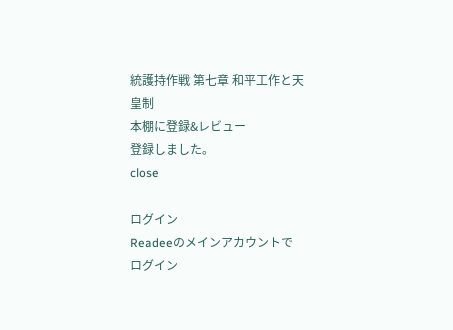統護持作戦 第七章 和平工作と天皇制
本棚に登録&レビュー
登録しました。
close

ログイン
Readeeのメインアカウントで
ログイン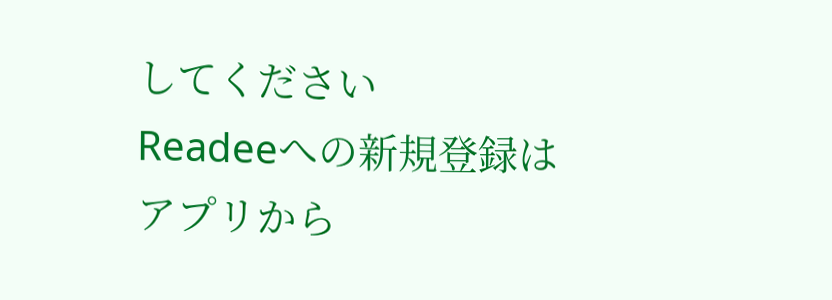してください
Readeeへの新規登録は
アプリから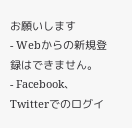お願いします
- Webからの新規登録はできません。
- Facebook、Twitterでのログイ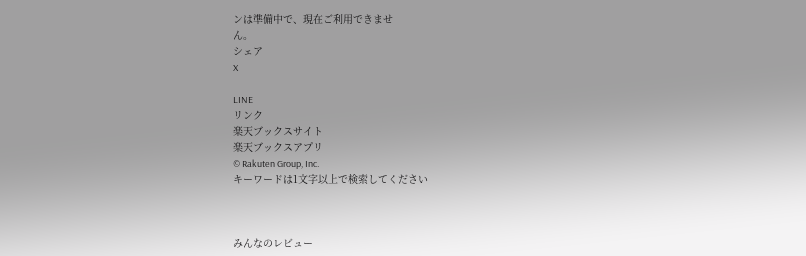ンは準備中で、現在ご利用できませ
ん。
シェア
X

LINE
リンク
楽天ブックスサイト
楽天ブックスアプリ
© Rakuten Group, Inc.
キーワードは1文字以上で検索してください



みんなのレビュー